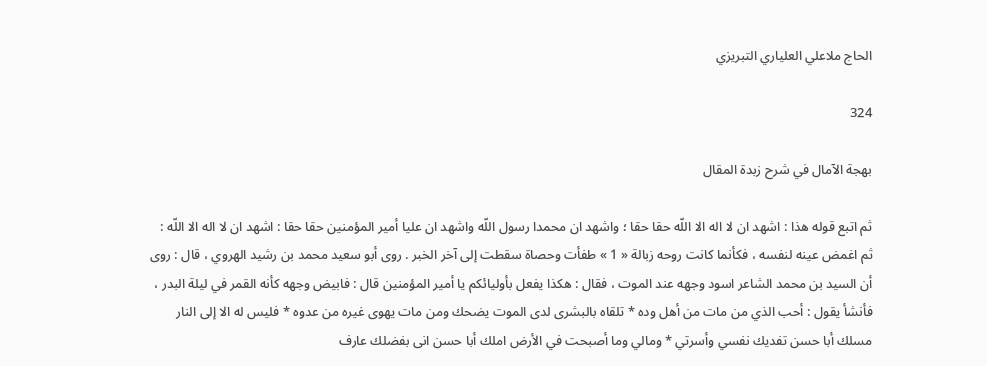الحاج ملاعلي العلياري التبريزي

324

بهجة الآمال في شرح زبدة المقال

ثم اتبع قوله هذا : اشهد ان لا اله الا اللّه حقا حقا ؛ واشهد ان محمدا رسول اللّه واشهد ان عليا أمير المؤمنين حقا حقا : اشهد ان لا اله الا اللّه : ثم اغمض عينه لنفسه ، فكأنما كانت روحه زبالة « 1 » طفأت وحصاة سقطت إلى آخر الخبر . روى أبو سعيد محمد بن رشيد الهروي ، قال : روى أن السيد بن محمد الشاعر اسود وجهه عند الموت ، فقال : هكذا يفعل بأوليائكم يا أمير المؤمنين قال : فابيض وجهه كأنه القمر في ليلة البدر ، فأنشأ يقول : أحب الذي من مات من أهل وده * تلقاه بالبشرى لدى الموت يضحك ومن مات يهوى غيره من عدوه * فليس له الا إلى النار مسلك أبا حسن تفديك نفسي وأسرتي * ومالي وما أصبحت في الأرض املك أبا حسن انى بفضلك عارف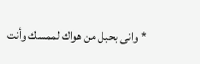* وانى بحبل من هواك لممسك وأنت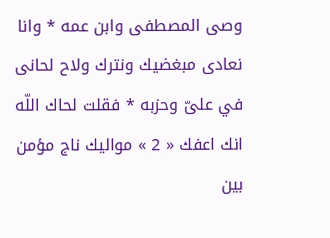وصى المصطفى وابن عمه * وانا نعادى مبغضيك ونترك ولاح لحانى في علىّ وحزبه * فقلت لحاك اللّه انك اعفك « 2 » مواليك ناج مؤمن بين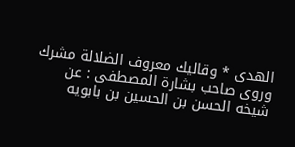الهدى * وقاليك معروف الضلالة مشرك وروى صاحب بشارة المصطفى : عن شيخه الحسن بن الحسين بن بابويه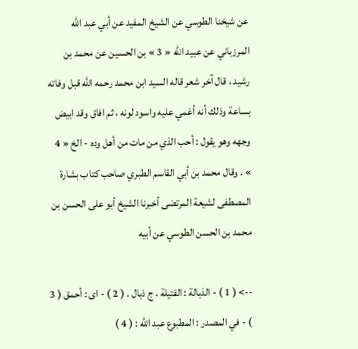عن شيخنا الطوسي عن الشيخ المفيد عن أبي عبد اللّه المرزباني عن عبيد اللّه « 3 » بن الحسين عن محمد بن رشيد ، قال آخر شعر قاله السيد ابن محمد رحمه اللّه قبل وفاته بساعة وذلك أنه أغمي عليه واسود لونه ، ثم افاق وقد ابيض وجهه وهو يقول : أحب الذي من مات من أهل وده - الخ « 4 » . وقال محمد بن أبي القاسم الطبري صاحب كتاب بشارة المصطفى لشيعة المرتضى أخبرنا الشيخ أبو على الحسن بن محمد بن الحسن الطوسي عن أبيه

--> ( 1 ) - الذبالة : الفتيلة ، ج ذبال . ( 2 ) - اى : أحمق ( 3 ) - في المصدر : المطبوع عبد اللّه : ( 4 )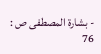- بشارة المصطفى ص : 76